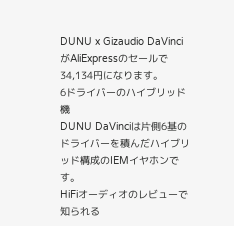DUNU x Gizaudio DaVinciがAliExpressのセールで34,134円になります。
6ドライバーのハイブリッド機
DUNU DaVinciは片側6基のドライバーを積んだハイブリッド構成のIEMイヤホンです。
HiFiオーディオのレビューで知られる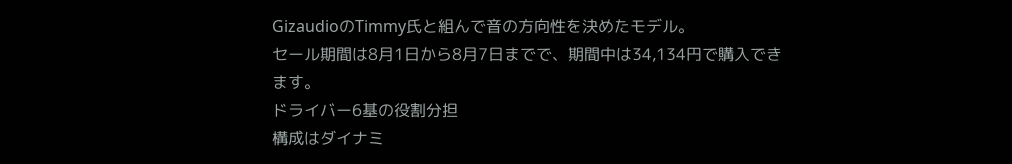GizaudioのTimmy氏と組んで音の方向性を決めたモデル。
セール期間は8月1日から8月7日までで、期間中は34,134円で購入できます。
ドライバー6基の役割分担
構成はダイナミ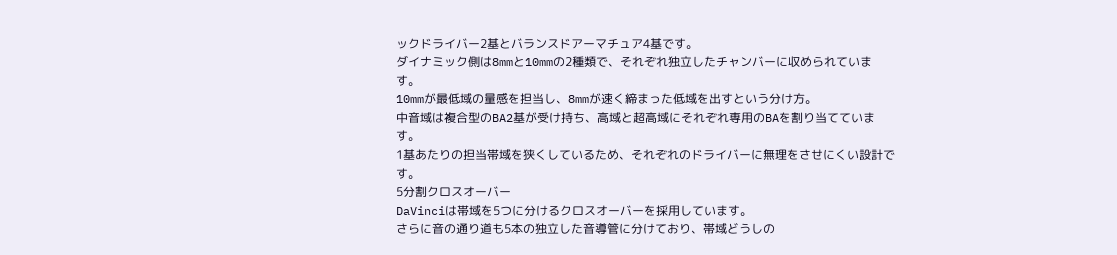ックドライバー2基とバランスドアーマチュア4基です。
ダイナミック側は8mmと10mmの2種類で、それぞれ独立したチャンバーに収められています。
10mmが最低域の量感を担当し、8mmが速く締まった低域を出すという分け方。
中音域は複合型のBA2基が受け持ち、高域と超高域にそれぞれ専用のBAを割り当てています。
1基あたりの担当帯域を狭くしているため、それぞれのドライバーに無理をさせにくい設計です。
5分割クロスオーバー
DaVinciは帯域を5つに分けるクロスオーバーを採用しています。
さらに音の通り道も5本の独立した音導管に分けており、帯域どうしの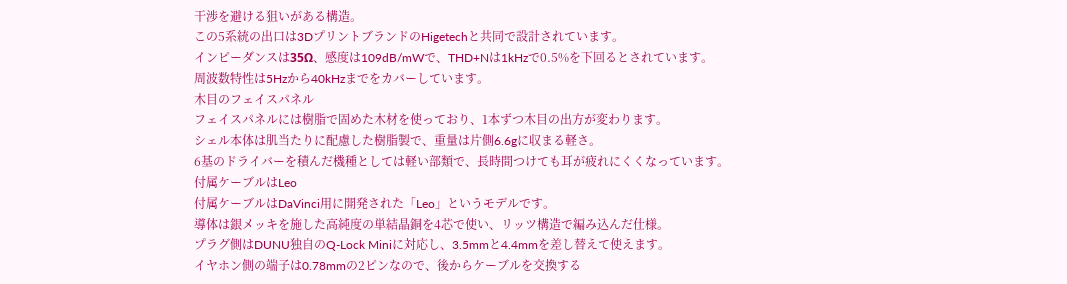干渉を避ける狙いがある構造。
この5系統の出口は3DプリントブランドのHigetechと共同で設計されています。
インピーダンスは35Ω、感度は109dB/mWで、THD+Nは1kHzで0.5%を下回るとされています。
周波数特性は5Hzから40kHzまでをカバーしています。
木目のフェイスパネル
フェイスパネルには樹脂で固めた木材を使っており、1本ずつ木目の出方が変わります。
シェル本体は肌当たりに配慮した樹脂製で、重量は片側6.6gに収まる軽さ。
6基のドライバーを積んだ機種としては軽い部類で、長時間つけても耳が疲れにくくなっています。
付属ケーブルはLeo
付属ケーブルはDaVinci用に開発された「Leo」というモデルです。
導体は銀メッキを施した高純度の単結晶銅を4芯で使い、リッツ構造で編み込んだ仕様。
プラグ側はDUNU独自のQ-Lock Miniに対応し、3.5mmと4.4mmを差し替えて使えます。
イヤホン側の端子は0.78mmの2ピンなので、後からケーブルを交換する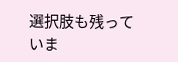選択肢も残っていま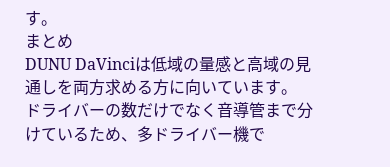す。
まとめ
DUNU DaVinciは低域の量感と高域の見通しを両方求める方に向いています。
ドライバーの数だけでなく音導管まで分けているため、多ドライバー機で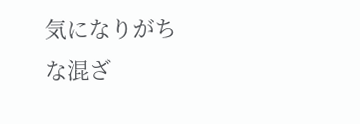気になりがちな混ざ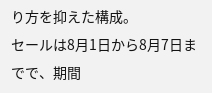り方を抑えた構成。
セールは8月1日から8月7日までで、期間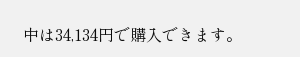中は34,134円で購入できます。